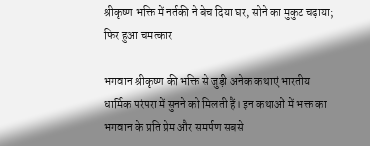श्रीकृष्ण भक्ति में नर्तकी ने बेच दिया घर, सोने का मुकुट चढ़ाया; फिर हुआ चमत्कार

भगवान श्रीकृष्ण की भक्ति से जुड़ी अनेक कथाएं भारतीय धार्मिक परंपरा में सुनने को मिलती हैं। इन कथाओं में भक्त का भगवान के प्रति प्रेम और समर्पण सबसे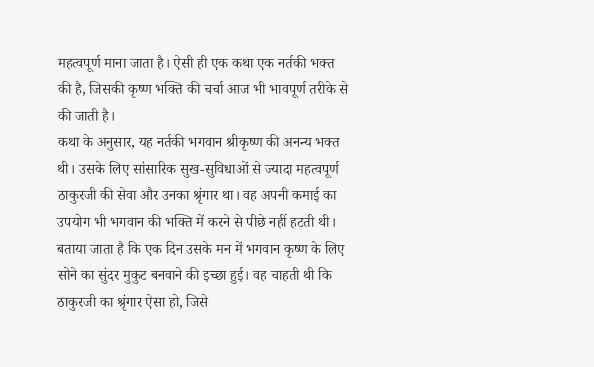महत्वपूर्ण माना जाता है। ऐसी ही एक कथा एक नर्तकी भक्त की है, जिसकी कृष्ण भक्ति की चर्चा आज भी भावपूर्ण तरीके से की जाती है।
कथा के अनुसार, यह नर्तकी भगवान श्रीकृष्ण की अनन्य भक्त थी। उसके लिए सांसारिक सुख-सुविधाओं से ज्यादा महत्वपूर्ण ठाकुरजी की सेवा और उनका श्रृंगार था। वह अपनी कमाई का उपयोग भी भगवान की भक्ति में करने से पीछे नहीं हटती थी।
बताया जाता है कि एक दिन उसके मन में भगवान कृष्ण के लिए सोने का सुंदर मुकुट बनवाने की इच्छा हुई। वह चाहती थी कि ठाकुरजी का श्रृंगार ऐसा हो, जिसे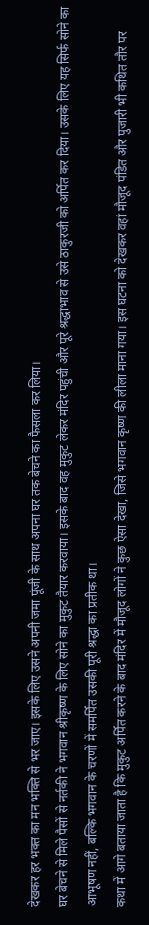देखकर हर भक्त का मन भक्ति से भर जाए। इसके लिए उसने अपनी जमा पूंजी के साथ अपना घर तक बेचने का फैसला कर लिया।
घर बेचने से मिले पैसों से नर्तकी ने भगवान श्रीकृष्ण के लिए सोने का मुकुट तैयार करवाया। इसके बाद वह मुकुट लेकर मंदिर पहुंची और पूरे श्रद्धाभाव से उसे ठाकुरजी को अर्पित कर दिया। उसके लिए यह सिर्फ सोने का आभूषण नहीं, बल्कि भगवान के चरणों में समर्पित उसकी पूरी श्रद्धा का प्रतीक था।
कथा में आगे बताया जाता है कि मुकुट अर्पित करने के बाद मंदिर में मौजूद लोगों ने कुछ ऐसा देखा, जिसे भगवान कृष्ण की लीला माना गया। इस घटना को देखकर वहां मौजूद पंडित और पुजारी भी कथित तौर पर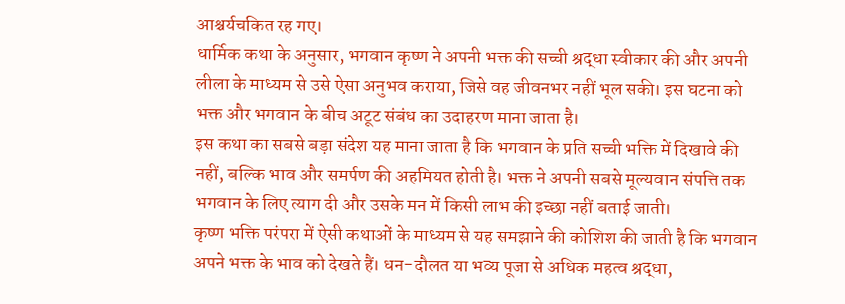आश्चर्यचकित रह गए।
धार्मिक कथा के अनुसार, भगवान कृष्ण ने अपनी भक्त की सच्ची श्रद्धा स्वीकार की और अपनी लीला के माध्यम से उसे ऐसा अनुभव कराया, जिसे वह जीवनभर नहीं भूल सकी। इस घटना को भक्त और भगवान के बीच अटूट संबंध का उदाहरण माना जाता है।
इस कथा का सबसे बड़ा संदेश यह माना जाता है कि भगवान के प्रति सच्ची भक्ति में दिखावे की नहीं, बल्कि भाव और समर्पण की अहमियत होती है। भक्त ने अपनी सबसे मूल्यवान संपत्ति तक भगवान के लिए त्याग दी और उसके मन में किसी लाभ की इच्छा नहीं बताई जाती।
कृष्ण भक्ति परंपरा में ऐसी कथाओं के माध्यम से यह समझाने की कोशिश की जाती है कि भगवान अपने भक्त के भाव को देखते हैं। धन-दौलत या भव्य पूजा से अधिक महत्व श्रद्धा,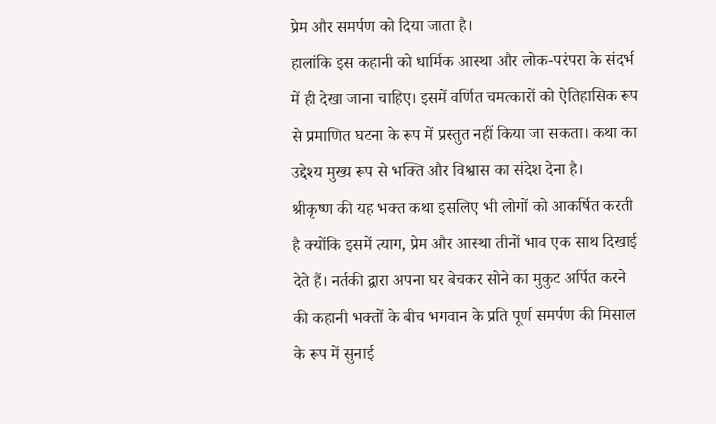प्रेम और समर्पण को दिया जाता है।
हालांकि इस कहानी को धार्मिक आस्था और लोक-परंपरा के संदर्भ में ही देखा जाना चाहिए। इसमें वर्णित चमत्कारों को ऐतिहासिक रूप से प्रमाणित घटना के रूप में प्रस्तुत नहीं किया जा सकता। कथा का उद्देश्य मुख्य रूप से भक्ति और विश्वास का संदेश देना है।
श्रीकृष्ण की यह भक्त कथा इसलिए भी लोगों को आकर्षित करती है क्योंकि इसमें त्याग, प्रेम और आस्था तीनों भाव एक साथ दिखाई देते हैं। नर्तकी द्वारा अपना घर बेचकर सोने का मुकुट अर्पित करने की कहानी भक्तों के बीच भगवान के प्रति पूर्ण समर्पण की मिसाल के रूप में सुनाई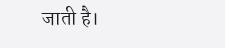जाती है।